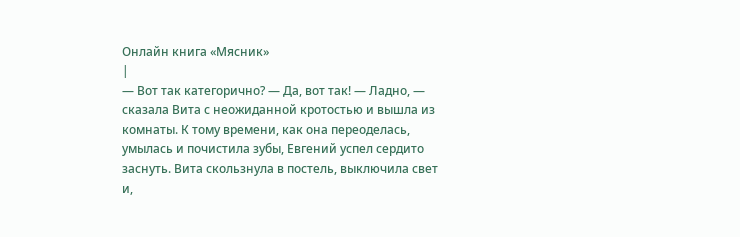Онлайн книга «Мясник»
|
— Вот так категорично? — Да, вот так! — Ладно, — сказала Вита с неожиданной кротостью и вышла из комнаты. К тому времени, как она переоделась, умылась и почистила зубы, Евгений успел сердито заснуть. Вита скользнула в постель, выключила свет и,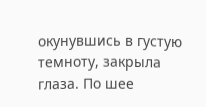окунувшись в густую темноту, закрыла глаза. По шее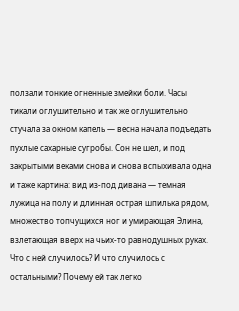ползали тонкие огненные змейки боли. Часы тикали оглушительно и так же оглушительно стучала за окном капель — весна начала подъедать пухлые сахарные сугробы. Сон не шел, и под закрытыми веками снова и снова вспыхивала одна и таже картина: вид из-под дивана — темная лужица на полу и длинная острая шпилька рядом, множество топчущихся ног и умирающая Элина, взлетающая вверх на чьих-то равнодушных руках. Что с ней случилось? И что случилось с остальными? Почему ей так легко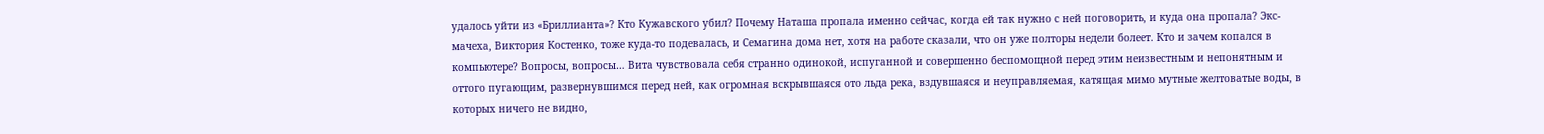удалось уйти из «Бриллианта»? Кто Кужавского убил? Почему Наташа пропала именно сейчас, когда ей так нужно с ней поговорить, и куда она пропала? Экс-мачеха, Виктория Костенко, тоже куда-то подевалась, и Семагина дома нет, хотя на работе сказали, что он уже полторы недели болеет. Кто и зачем копался в компьютере? Вопросы, вопросы… Вита чувствовала себя странно одинокой, испуганной и совершенно беспомощной перед этим неизвестным и непонятным и оттого пугающим, развернувшимся перед ней, как огромная вскрывшаяся ото льда река, вздувшаяся и неуправляемая, катящая мимо мутные желтоватые воды, в которых ничего не видно,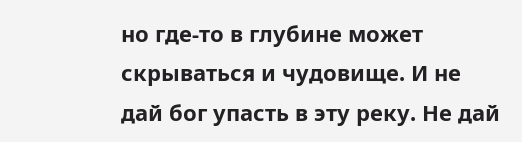но где-то в глубине может скрываться и чудовище. И не дай бог упасть в эту реку. Не дай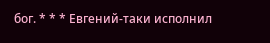бог. * * * Евгений-таки исполнил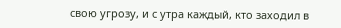свою угрозу, и с утра каждый, кто заходил в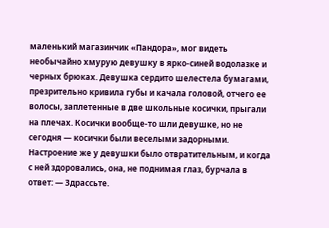маленький магазинчик «Пандора», мог видеть необычайно хмурую девушку в ярко-синей водолазке и черных брюках. Девушка сердито шелестела бумагами, презрительно кривила губы и качала головой, отчего ее волосы, заплетенные в две школьные косички, прыгали на плечах. Косички вообще-то шли девушке, но не сегодня — косички были веселыми задорными. Настроение же у девушки было отвратительным, и когда с ней здоровались, она, не поднимая глаз, бурчала в ответ: — Здрассьте.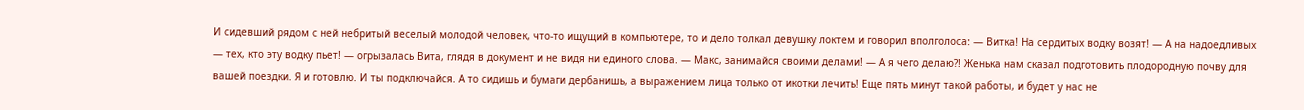И сидевший рядом с ней небритый веселый молодой человек, что-то ищущий в компьютере, то и дело толкал девушку локтем и говорил вполголоса: — Витка! На сердитых водку возят! — А на надоедливых — тех, кто эту водку пьет! — огрызалась Вита, глядя в документ и не видя ни единого слова. — Макс, занимайся своими делами! — А я чего делаю?! Женька нам сказал подготовить плодородную почву для вашей поездки. Я и готовлю. И ты подключайся. А то сидишь и бумаги дербанишь, а выражением лица только от икотки лечить! Еще пять минут такой работы, и будет у нас не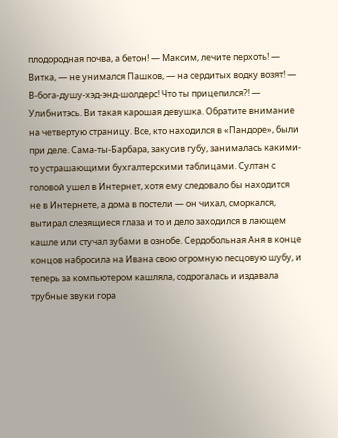плодородная почва, а бетон! — Максим, лечите перхоть! — Витка, — не унимался Пашков, — на сердитых водку возят! — В-бога-душу-хэд-энд-шолдерс! Что ты прицепился?! — Улибнитэсь. Ви такая карошая девушка. Обратите внимание на четвертую страницу. Все, кто находился в «Пандоре», были при деле. Сама-ты-Барбара, закусив губу, занималась какими-то устрашающими бухгалтерскими таблицами. Султан с головой ушел в Интернет, хотя ему следовало бы находится не в Интернете, а дома в постели — он чихал, сморкался, вытирал слезящиеся глаза и то и дело заходился в лающем кашле или стучал зубами в ознобе. Сердобольная Аня в конце концов набросила на Ивана свою огромную песцовую шубу, и теперь за компьютером кашляла, содрогалась и издавала трубные звуки гора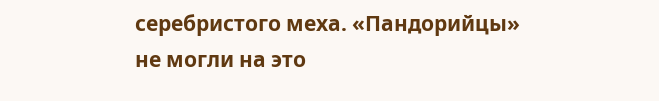серебристого меха. «Пандорийцы» не могли на это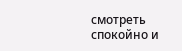смотреть спокойно и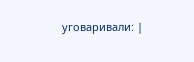уговаривали: |